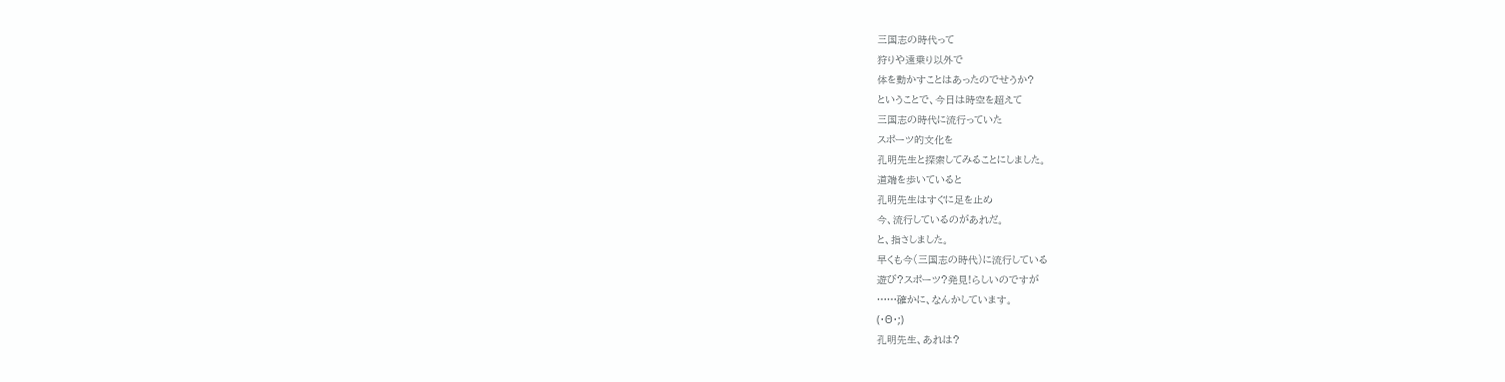三国志の時代って
狩りや遠乗り以外で
体を動かすことはあったのでせうか?
ということで、今日は時空を超えて
三国志の時代に流行っていた
スポーツ的文化を
孔明先生と探索してみることにしました。
道端を歩いていると
孔明先生はすぐに足を止め
今、流行しているのがあれだ。
と、指さしました。
早くも今(三国志の時代)に流行している
遊び?スポーツ?発見!らしいのですが
……確かに、なんかしています。
(・Θ・;)
孔明先生、あれは?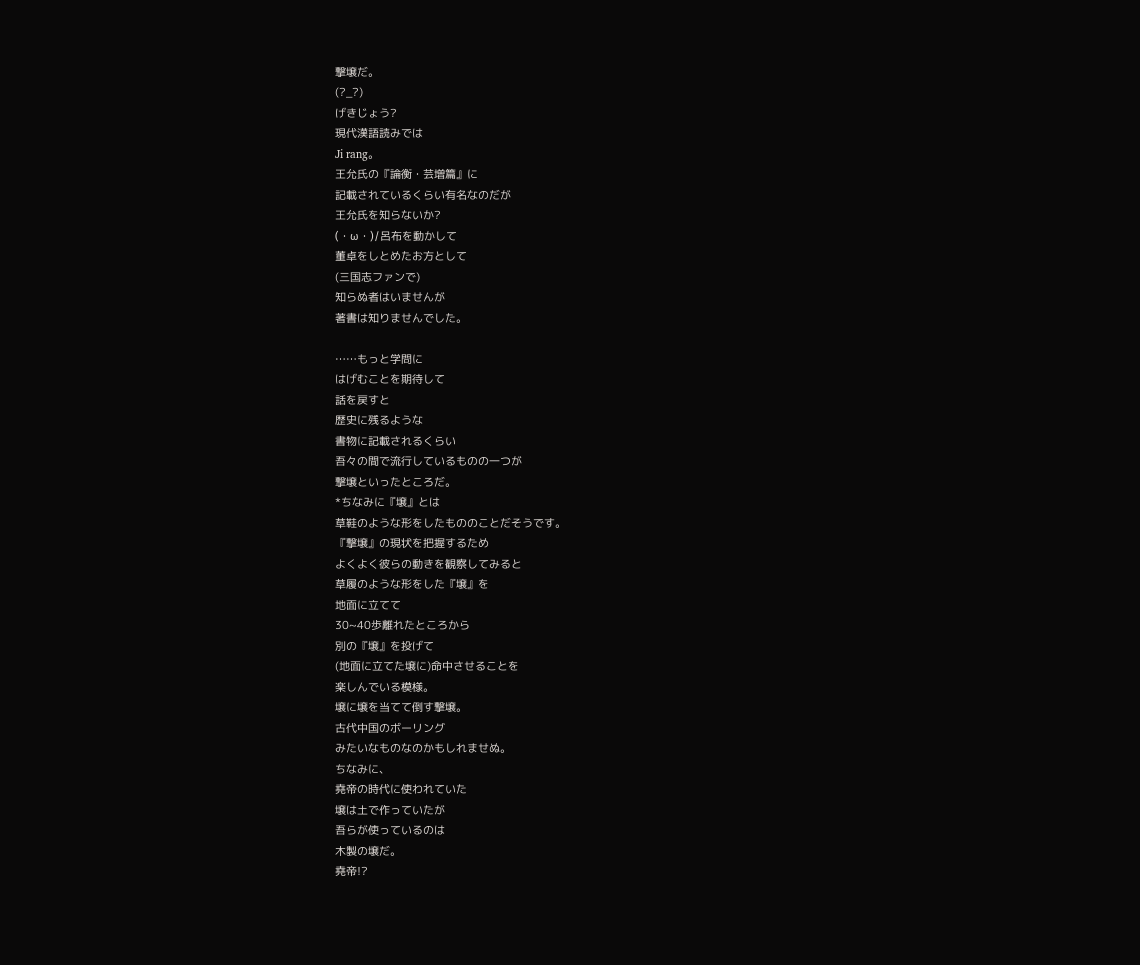撃壌だ。
(?_?)
げきじょう?
現代漢語読みでは
Ji rang。
王允氏の『論衡・芸増篇』に
記載されているくらい有名なのだが
王允氏を知らないか?
(・ω・)/呂布を動かして
董卓をしとめたお方として
(三国志ファンで)
知らぬ者はいませんが
著書は知りませんでした。

……もっと学問に
はげむことを期待して
話を戻すと
歴史に残るような
書物に記載されるくらい
吾々の間で流行しているものの一つが
撃壌といったところだ。
*ちなみに『壌』とは
草鞋のような形をしたもののことだそうです。
『撃壌』の現状を把握するため
よくよく彼らの動きを観察してみると
草履のような形をした『壌』を
地面に立てて
30~40歩離れたところから
別の『壌』を投げて
(地面に立てた壌に)命中させることを
楽しんでいる模様。
壌に壌を当てて倒す撃壌。
古代中国のボーリング
みたいなものなのかもしれませぬ。
ちなみに、
堯帝の時代に使われていた
壌は土で作っていたが
吾らが使っているのは
木製の壌だ。
堯帝!?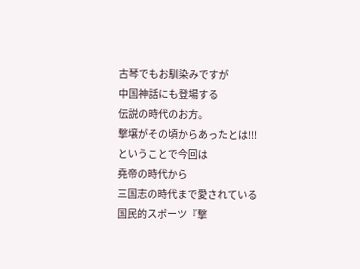古琴でもお馴染みですが
中国神話にも登場する
伝説の時代のお方。
撃壌がその頃からあったとは!!!
ということで今回は
堯帝の時代から
三国志の時代まで愛されている
国民的スポーツ『撃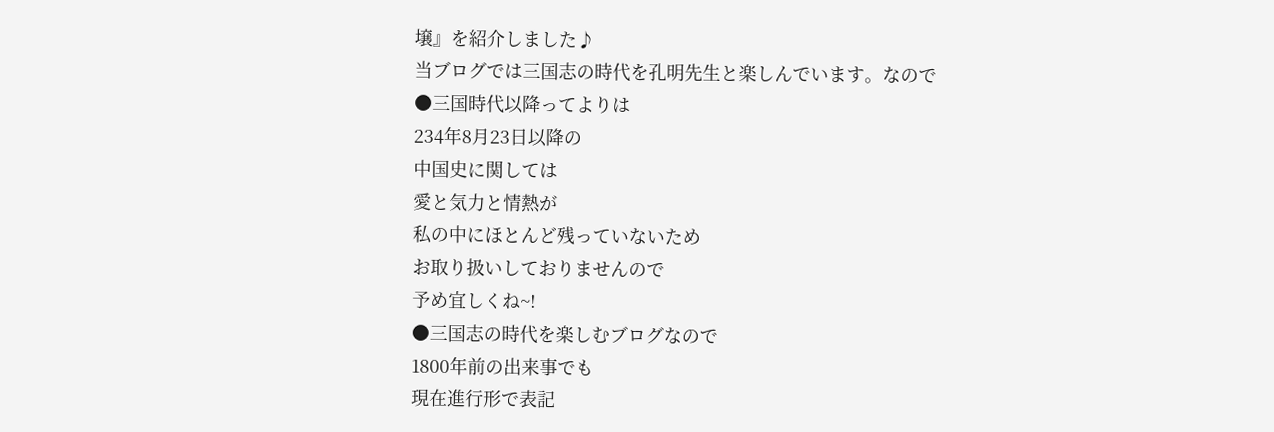壌』を紹介しました♪
当ブログでは三国志の時代を孔明先生と楽しんでいます。なので
●三国時代以降ってよりは
234年8月23日以降の
中国史に関しては
愛と気力と情熱が
私の中にほとんど残っていないため
お取り扱いしておりませんので
予め宜しくね~!
●三国志の時代を楽しむブログなので
1800年前の出来事でも
現在進行形で表記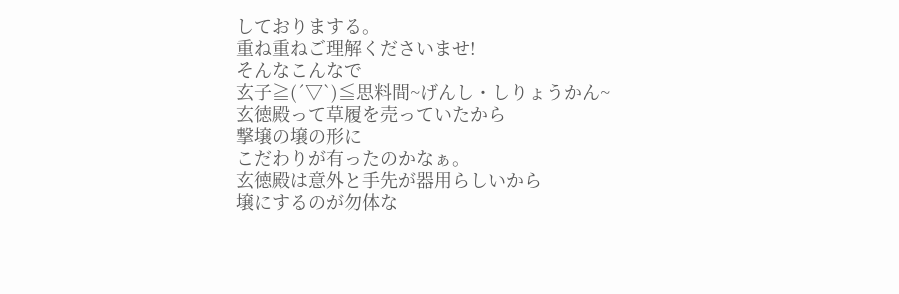しておりまする。
重ね重ねご理解くださいませ!
そんなこんなで
玄子≧(´▽`)≦思料間~げんし・しりょうかん~
玄徳殿って草履を売っていたから
撃壌の壌の形に
こだわりが有ったのかなぁ。
玄徳殿は意外と手先が器用らしいから
壌にするのが勿体な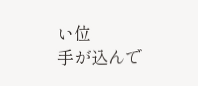い位
手が込んで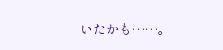いたかも……。